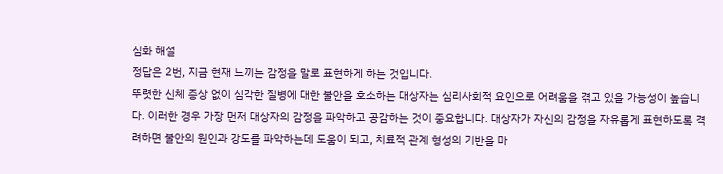심화 해설
정답은 2번, 지금 현재 느끼는 감정을 말로 표현하게 하는 것입니다.
뚜렷한 신체 증상 없이 심각한 질병에 대한 불안을 호소하는 대상자는 심리사회적 요인으로 어려움을 겪고 있을 가능성이 높습니다. 이러한 경우 가장 먼저 대상자의 감정을 파악하고 공감하는 것이 중요합니다. 대상자가 자신의 감정을 자유롭게 표현하도록 격려하면 불안의 원인과 강도를 파악하는데 도움이 되고, 치료적 관계 형성의 기반을 마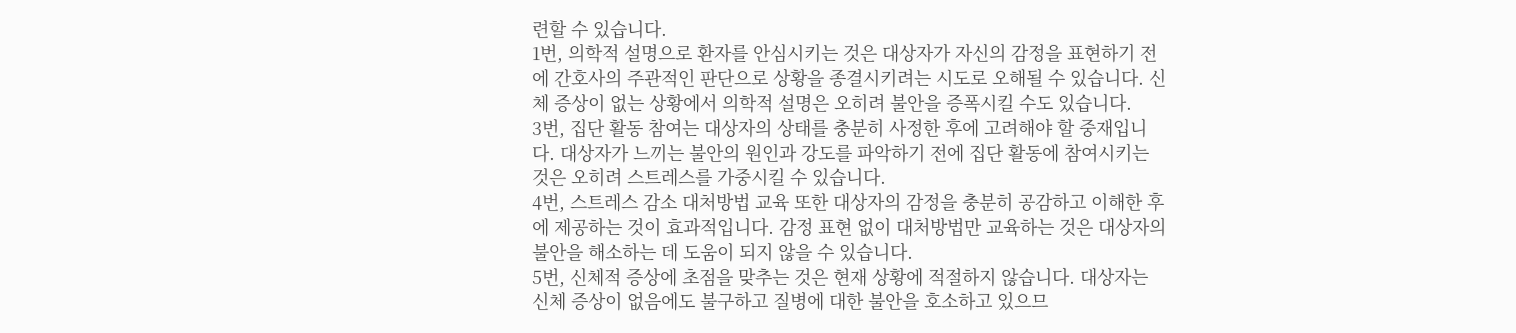련할 수 있습니다.
1번, 의학적 설명으로 환자를 안심시키는 것은 대상자가 자신의 감정을 표현하기 전에 간호사의 주관적인 판단으로 상황을 종결시키려는 시도로 오해될 수 있습니다. 신체 증상이 없는 상황에서 의학적 설명은 오히려 불안을 증폭시킬 수도 있습니다.
3번, 집단 활동 참여는 대상자의 상태를 충분히 사정한 후에 고려해야 할 중재입니다. 대상자가 느끼는 불안의 원인과 강도를 파악하기 전에 집단 활동에 참여시키는 것은 오히려 스트레스를 가중시킬 수 있습니다.
4번, 스트레스 감소 대처방법 교육 또한 대상자의 감정을 충분히 공감하고 이해한 후에 제공하는 것이 효과적입니다. 감정 표현 없이 대처방법만 교육하는 것은 대상자의 불안을 해소하는 데 도움이 되지 않을 수 있습니다.
5번, 신체적 증상에 초점을 맞추는 것은 현재 상황에 적절하지 않습니다. 대상자는 신체 증상이 없음에도 불구하고 질병에 대한 불안을 호소하고 있으므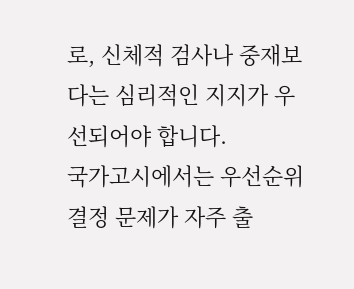로, 신체적 검사나 중재보다는 심리적인 지지가 우선되어야 합니다.
국가고시에서는 우선순위 결정 문제가 자주 출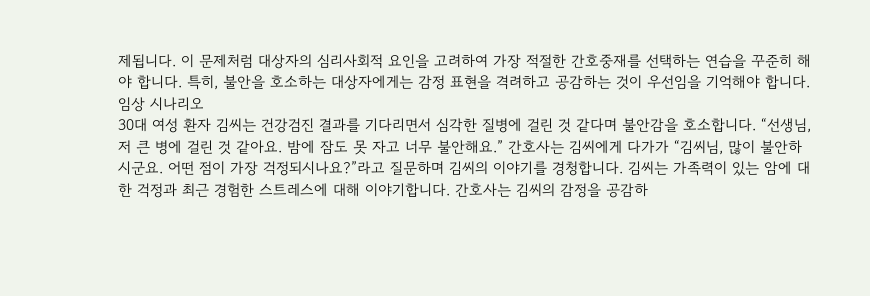제됩니다. 이 문제처럼 대상자의 심리사회적 요인을 고려하여 가장 적절한 간호중재를 선택하는 연습을 꾸준히 해야 합니다. 특히, 불안을 호소하는 대상자에게는 감정 표현을 격려하고 공감하는 것이 우선임을 기억해야 합니다.
임상 시나리오
30대 여성 환자 김씨는 건강검진 결과를 기다리면서 심각한 질병에 걸린 것 같다며 불안감을 호소합니다. “선생님, 저 큰 병에 걸린 것 같아요. 밤에 잠도 못 자고 너무 불안해요.” 간호사는 김씨에게 다가가 “김씨님, 많이 불안하시군요. 어떤 점이 가장 걱정되시나요?”라고 질문하며 김씨의 이야기를 경청합니다. 김씨는 가족력이 있는 암에 대한 걱정과 최근 경험한 스트레스에 대해 이야기합니다. 간호사는 김씨의 감정을 공감하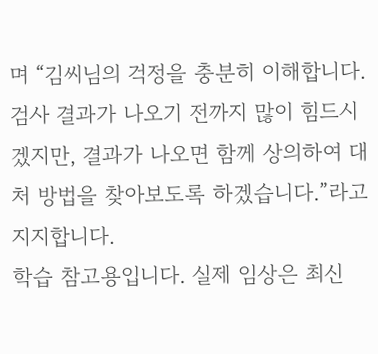며 “김씨님의 걱정을 충분히 이해합니다. 검사 결과가 나오기 전까지 많이 힘드시겠지만, 결과가 나오면 함께 상의하여 대처 방법을 찾아보도록 하겠습니다.”라고 지지합니다.
학습 참고용입니다. 실제 임상은 최신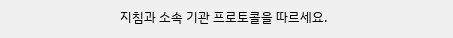지침과 소속 기관 프로토콜을 따르세요.